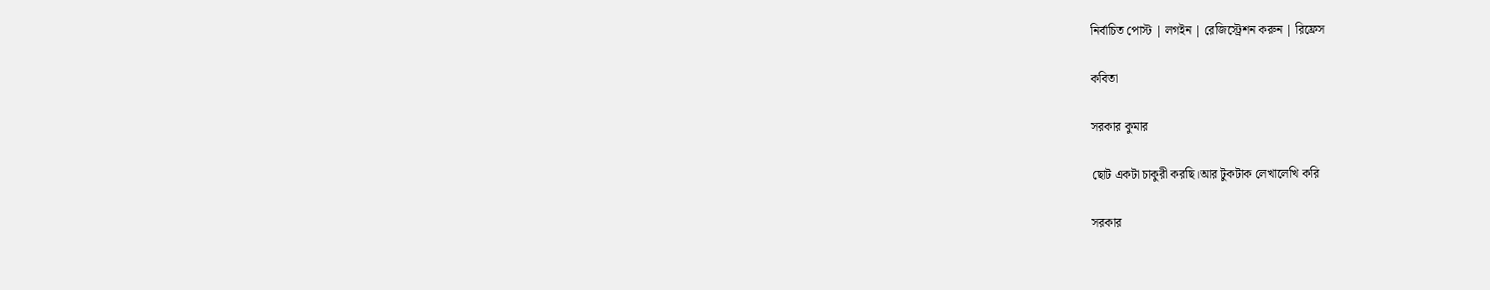নির্বাচিত পোস্ট | লগইন | রেজিস্ট্রেশন করুন | রিফ্রেস

কবিতা

সরকার কুমার

ছোট একটা চাকুরী করছি।আর টুকটাক লেখালেখি করি

সরকার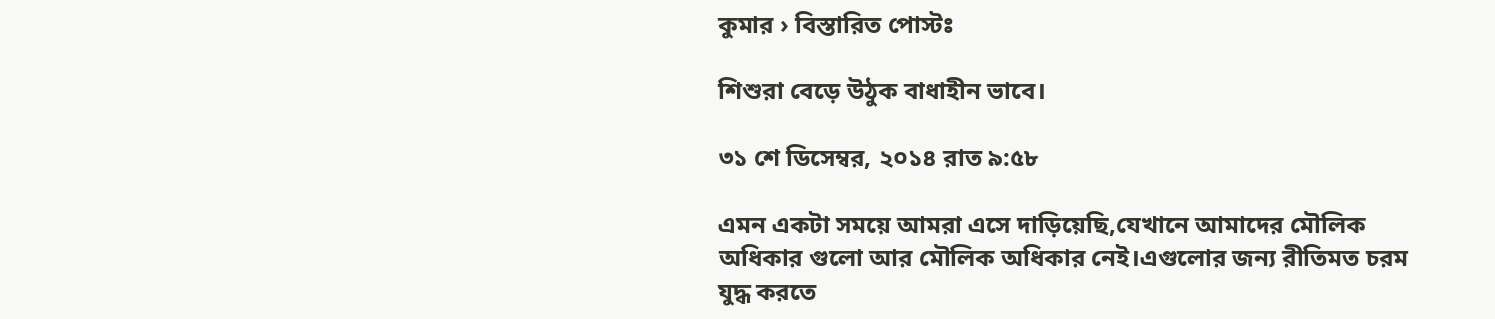কুমার › বিস্তারিত পোস্টঃ

শিশুরা বেড়ে উঠুক বাধাহীন ভাবে।

৩১ শে ডিসেম্বর, ২০১৪ রাত ৯:৫৮

এমন একটা সময়ে আমরা এসে দাড়িয়েছি,যেখানে আমাদের মৌলিক অধিকার গুলো আর মৌলিক অধিকার নেই।এগুলোর জন্য রীতিমত চরম যুদ্ধ করতে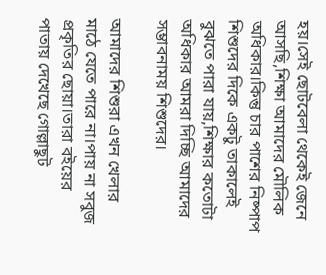হয়।সেই ছোটবেলা থেকেই জেনে আসছি,শিক্ষা আমাদের মৌলিক অধিকার।কিন্তু চার পাশের নিষ্পাপ শিশুদের দিকে একটু তাকালেই বুঝতে পারা যায়,শিক্ষার কতোটা অধিকার আমরা দিচ্ছি আমাদের সম্ভাবনাময় শিশুদের।

আমাদের শিশুরা এখন খেলার মাঠে যেতে পারে না।পায় না সবুজ প্রকৃতির ছোয়া।তারা বইয়ের পাতায় দেখেছে গোল্লাছুট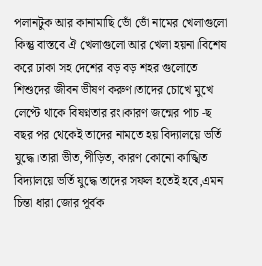পলানটুক আর কানামাছি ভোঁ ভোঁ নামের খেলাগুলো কিন্তু বাস্তবে ঐ খেলাগুলো আর খেলা হয়না।বিশেষ করে ঢাকা সহ দেশের বড় বড় শহর গুলোতে শিশুদের জীবন ভীষণ করুণ।তাদের চোখে মুখে লেপ্টে থাকে বিষণ্নতার রং।কারণ জন্মের পাচ -ছ বছর পর থেকেই তাদের নামতে হয় বিদ্যালয়ে ভর্তি যুদ্ধে।তারা ভীত,পীড়িত, কারণ কোনো কাঙ্খিত বিদ্যালয়ে ভর্তি যুদ্ধে তাদের সফল হতেই হবে,এমন চিন্তা ধারা জোর পূর্বক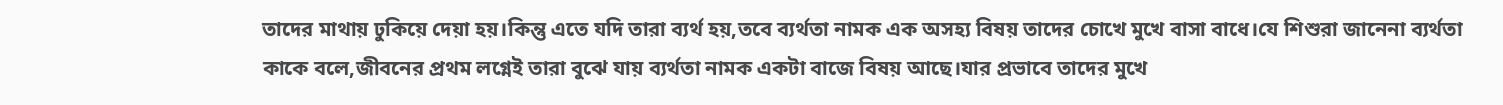তাদের মাথায় ঢুকিয়ে দেয়া হয়।কিন্তু এতে যদি তারা ব্যর্থ হয়,তবে ব্যর্থতা নামক এক অসহ্য বিষয় তাদের চোখে মুখে বাসা বাধে।যে শিশুরা জানেনা ব্যর্থতা কাকে বলে,জীবনের প্রথম লগ্নেই তারা বুঝে যায় ব্যর্থতা নামক একটা বাজে বিষয় আছে।যার প্রভাবে তাদের মুখে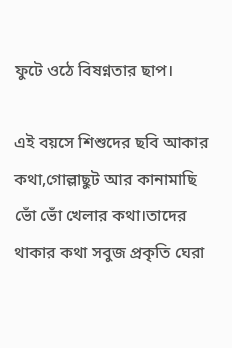ফুটে ওঠে বিষণ্নতার ছাপ।

এই বয়সে শিশুদের ছবি আকার কথা,গোল্লাছুট আর কানামাছি ভোঁ ভোঁ খেলার কথা।তাদের থাকার কথা সবুজ প্রকৃতি ঘেরা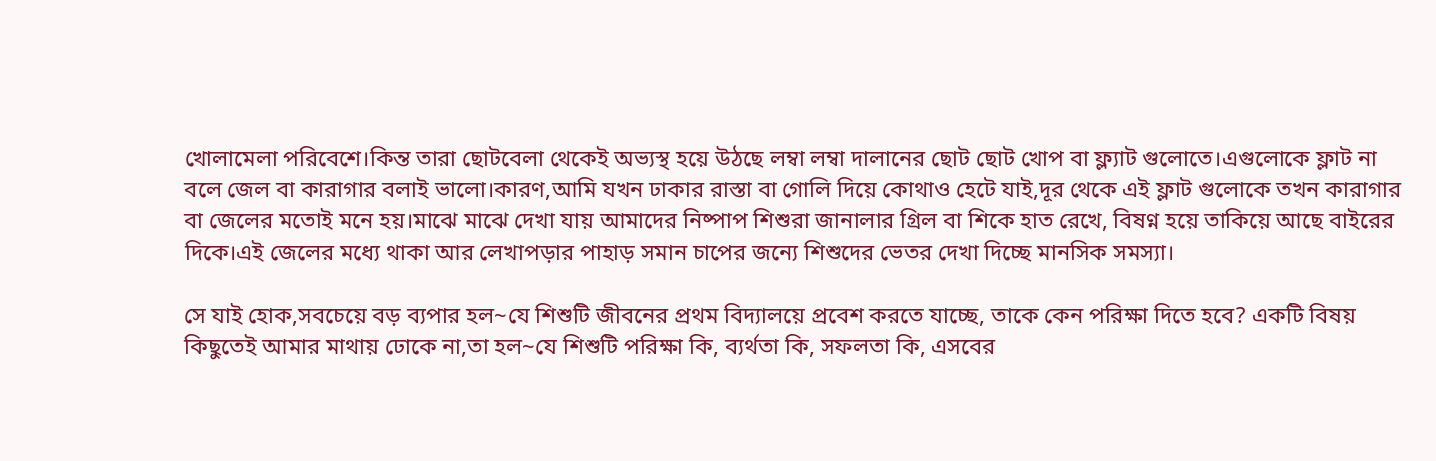খোলামেলা পরিবেশে।কিন্ত তারা ছোটবেলা থেকেই অভ্যস্থ হয়ে উঠছে লম্বা লম্বা দালানের ছোট ছোট খোপ বা ফ্ল্যাট গুলোতে।এগুলোকে ফ্লাট না বলে জেল বা কারাগার বলাই ভালো।কারণ,আমি যখন ঢাকার রাস্তা বা গোলি দিয়ে কোথাও হেটে যাই,দূর থেকে এই ফ্লাট গুলোকে তখন কারাগার বা জেলের মতোই মনে হয়।মাঝে মাঝে দেখা যায় আমাদের নিষ্পাপ শিশুরা জানালার গ্রিল বা শিকে হাত রেখে, বিষণ্ন হয়ে তাকিয়ে আছে বাইরের দিকে।এই জেলের মধ্যে থাকা আর লেখাপড়ার পাহাড় সমান চাপের জন্যে শিশুদের ভেতর দেখা দিচ্ছে মানসিক সমস্যা।

সে যাই হোক,সবচেয়ে বড় ব্যপার হল~যে শিশুটি জীবনের প্রথম বিদ্যালয়ে প্রবেশ করতে যাচ্ছে, তাকে কেন পরিক্ষা দিতে হবে? একটি বিষয় কিছুতেই আমার মাথায় ঢোকে না,তা হল~যে শিশুটি পরিক্ষা কি, ব্যর্থতা কি, সফলতা কি, এসবের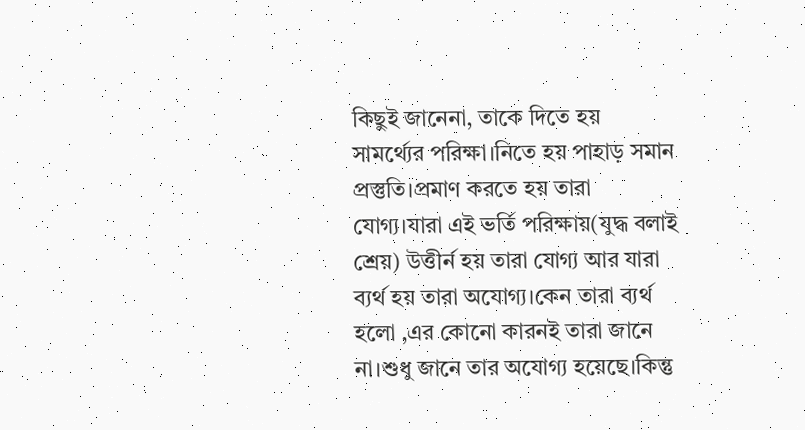কিছুই জানেনা, তাকে দিতে হয় সামর্থ্যের পরিক্ষা।নিতে হয় পাহাড় সমান প্রস্তুতি।প্রমাণ করতে হয় তারা যোগ্য।যারা এই ভর্তি পরিক্ষায়(যুদ্ধ বলাই শ্রেয়) উত্তীর্ন হয় তারা যোগ্য আর যারা ব্যর্থ হয় তারা অযোগ্য।কেন তারা ব্যর্থ হলো ,এর কোনো কারনই তারা জানে না।শুধু জানে তার অযোগ্য হয়েছে।কিন্তু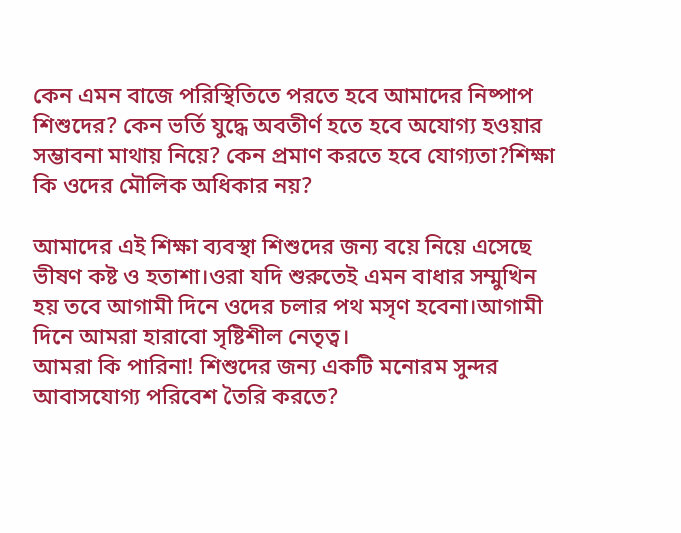কেন এমন বাজে পরিস্থিতিতে পরতে হবে আমাদের নিষ্পাপ শিশুদের? কেন ভর্তি যুদ্ধে অবতীর্ণ হতে হবে অযোগ্য হওয়ার সম্ভাবনা মাথায় নিয়ে? কেন প্রমাণ করতে হবে যোগ্যতা?শিক্ষা কি ওদের মৌলিক অধিকার নয়?

আমাদের এই শিক্ষা ব্যবস্থা শিশুদের জন্য বয়ে নিয়ে এসেছে ভীষণ কষ্ট ও হতাশা।ওরা যদি শুরুতেই এমন বাধার সম্মুখিন হয় তবে আগামী দিনে ওদের চলার পথ মসৃণ হবেনা।আগামী দিনে আমরা হারাবো সৃষ্টিশীল নেতৃত্ব।
আমরা কি পারিনা! শিশুদের জন্য একটি মনোরম সুন্দর আবাসযোগ্য পরিবেশ তৈরি করতে?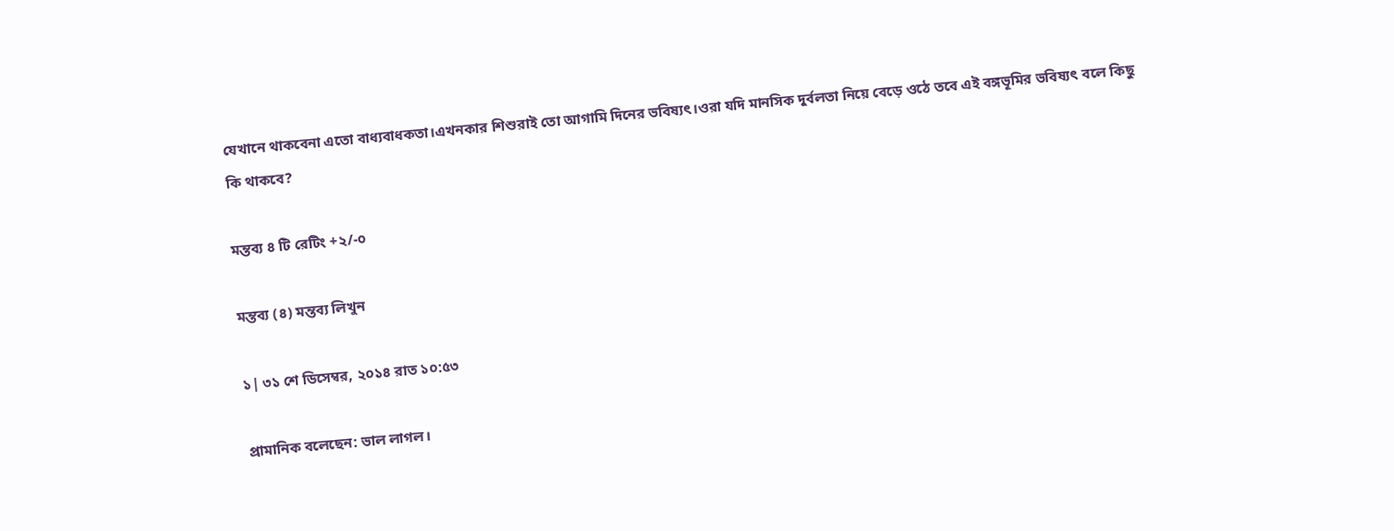যেখানে থাকবেনা এতো বাধ্যবাধকতা।এখনকার শিশুরাই তো আগামি দিনের ভবিষ্যৎ।ওরা যদি মানসিক দুর্বলতা নিয়ে বেড়ে ওঠে তবে এই বঙ্গভূমির ভবিষ্যৎ বলে কিছু কি থাকবে?

মন্তব্য ৪ টি রেটিং +২/-০

মন্তব্য (৪) মন্তব্য লিখুন

১| ৩১ শে ডিসেম্বর, ২০১৪ রাত ১০:৫৩

প্রামানিক বলেছেন: ভাল লাগল।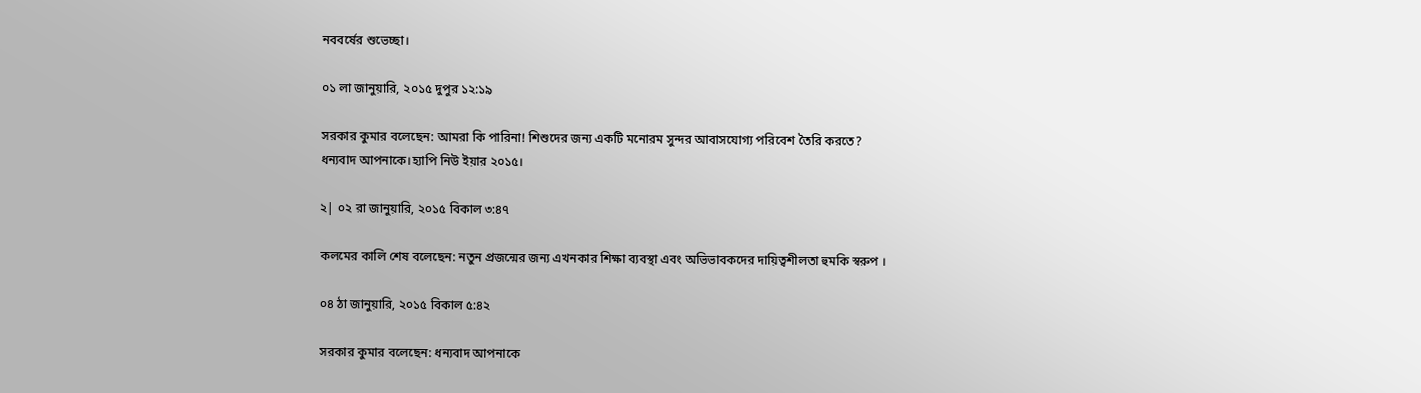নববর্ষের শুভেচ্ছা।

০১ লা জানুয়ারি, ২০১৫ দুপুর ১২:১৯

সরকার কুমার বলেছেন: আমরা কি পারিনা! শিশুদের জন্য একটি মনোরম সুন্দর আবাসযোগ্য পরিবেশ তৈরি করতে?
ধন্যবাদ আপনাকে।হ্যাপি নিউ ইয়ার ২০১৫।

২| ০২ রা জানুয়ারি, ২০১৫ বিকাল ৩:৪৭

কলমের কালি শেষ বলেছেন: নতুন প্রজন্মের জন্য এখনকার শিক্ষা ব্যবস্থা এবং অভিভাবকদের দায়িত্বশীলতা হুমকি স্বরুপ ।

০৪ ঠা জানুয়ারি, ২০১৫ বিকাল ৫:৪২

সরকার কুমার বলেছেন: ধন্যবাদ আপনাকে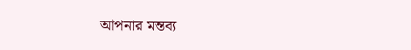আপনার মন্তব্য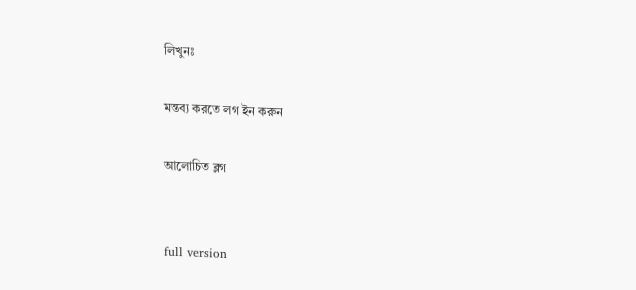লিখুনঃ

মন্তব্য করতে লগ ইন করুন

আলোচিত ব্লগ


full version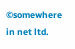©somewhere in net ltd.